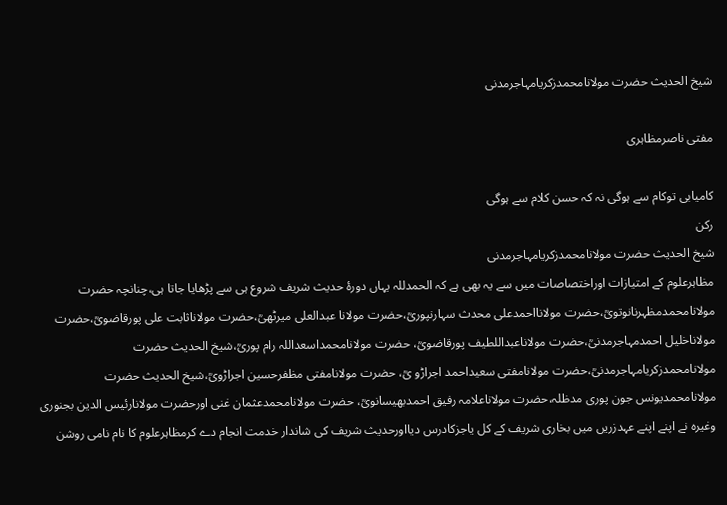شیخ الحدیث حضرت مولانامحمدزکریامہاجرمدنی

مفتی ناصرمظاہری

کامیابی توکام سے ہوگی نہ کہ حسن کلام سے ہوگی
رکن
شیخ الحدیث حضرت مولانامحمدزکریامہاجرمدنی
مظاہرعلوم کے امتیازات اوراختصاصات میں سے یہ بھی ہے کہ الحمدللہ یہاں دورۂ حدیث شریف شروع ہی سے پڑھایا جاتا ہی،چنانچہ حضرت مولانامحمدمظہرنانوتویؒ،حضرت مولانااحمدعلی محدث سہارنپوریؒ،حضرت مولانا عبدالعلی میرٹھیؒ،حضرت مولاناثابت علی پورقاضویؒ،حضرت مولاناخلیل احمدمہاجرمدنیؒ،حضرت مولاناعبداللطیف پورقاضویؒ، حضرت مولانامحمداسعداللہ رام پوریؒ،شیخ الحدیث حضرت مولانامحمدزکریامہاجرمدنیؒ،حضرت مولانامفتی سعیداحمد اجراڑو یؒ، حضرت مولانامفتی مظفرحسین اجراڑویؒ،شیخ الحدیث حضرت مولانامحمدیونس جون پوری مدظلہ،حضرت مولاناعلامہ رفیق احمدبھیسانویؒ، حضرت مولانامحمدعثمان غنی اورحضرت مولانارئیس الدین بجنوری وغیرہ نے اپنے اپنے عہدزریں میں بخاری شریف کے کل یاجزکادرس دیااورحدیث شریف کی شاندار خدمت انجام دے کرمظاہرعلوم کا نام نامی روشن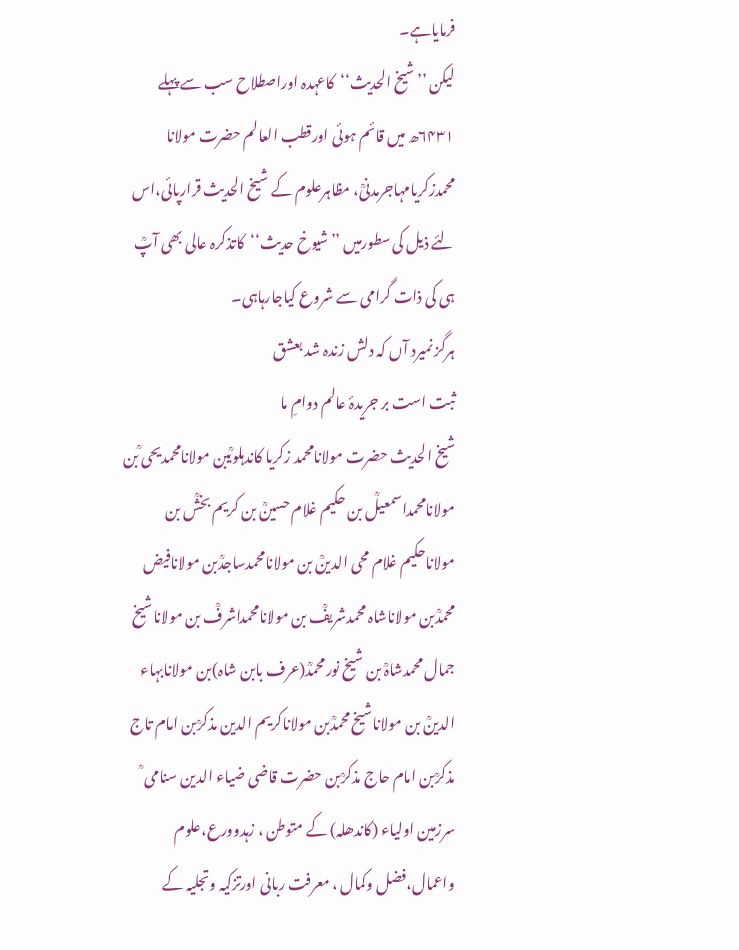فرمایاہے۔
لیکن ’’شیخ الحدیث‘‘کاعہدہ اوراصطلاح سب سے پہلے ۶۴۳۱ھ میں قائم ہوئی اورقطب العالم حضرت مولانا محمدزکریامہاجرمدنیؒ، مظاہرعلوم کے شیخ الحدیث قرارپائی،اس لئے ذیل کی سطورمیں ’’شیوخ حدیث‘‘کاتذکرہ عالی بھی آپؒ ہی کی ذات گرامی سے شروع کیاجارہاہی۔
ہرگز نمیرد آں کہ دلش زندہ شد بعشق
ثبت است بر جریدۂ عالم دوامِ ما
شیخ الحدیث حضرت مولانامحمد زکریا کاندہلویؒبن مولانامحمدیحی ؒبن مولانامحمداسمعیلؒ بن حکیم غلام حسینؒ بن کریم بخشؒ بن مولاناحکیم غلام محی الدینؒ بن مولانامحمدساجدؒبن مولانافیض محمدؒبن مولاناشاہ محمدشریفؒ بن مولانامحمداشرفؒ بن مولاناشیخ جمال محمدشاہؒ بن شیخ نورمحمدؒ(عرف بابن شاہ)بن مولانابہاء الدینؒ بن مولاناشیخ محمدؒبن مولاناکریم الدین مذکرؒبن امام تاج مذکرؒبن امام حاج مذکرؒبن حضرت قاضی ضیاء الدین سنامی ؒ سرزمین اولیاء (کاندھلہ) کے متوطن ، زہدوورع،علوم واعمال،فضل وکمال ، معرفت ربانی اورتزکیہ وتجلیہ کے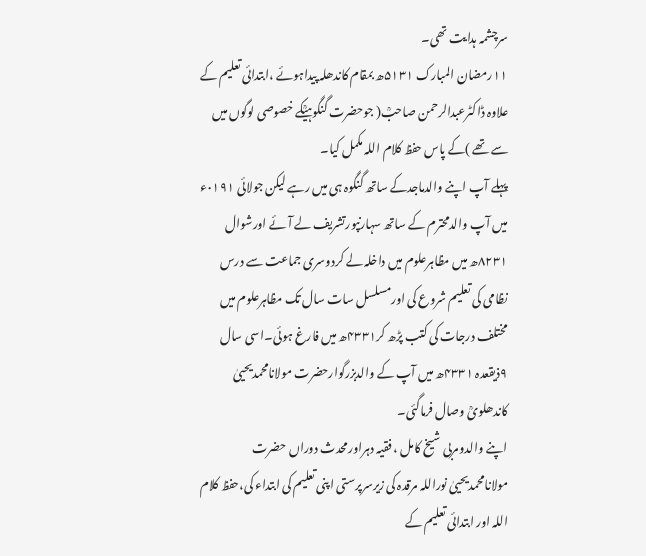سرچشمہ ہدایت تھی۔
۱۱رمضان المبارک ۵۱۳۱ھ بمقام کاندھلہ پیداہوئے ،ابتدائی تعلیم کے علاوہ ڈاکٹرعبدالرحمن صاحبؒ( جوحضرت گنگوہیؒکے خصوصی لوگوں میں سے تھے )کے پاس حفظ کلام اللہ مکمل کیا۔
پہلے آپ اپنے والدماجدکے ساتھ گنگوہ ہی میں رہے لیکن جولائی ۰۱۹۱ء میں آپ والدمحترم کے ساتھ سہارنپورتشریف لے آئے اورشوال ۸۲۳۱ھ میں مظاہرعلوم میں داخلہ لے کردوسری جماعت سے درس نظامی کی تعلیم شروع کی اورمسلسل سات سال تک مظاہرعلوم میں مختلف درجات کی کتب پڑھ کر۴۳۳۱ھ میں فارغ ہوئی۔اسی سال ۹ذیقعدہ ۴۳۳۱ھ میں آپ کے والدبزرگوارحضرت مولانامحمدیحییٰ کاندھلویؒ وصال فرماگئی۔
اپنے والدومربی شیخ کامل ، فقیہ دہراورمحدث دوراں حضرت مولانامحمدیحییٰ نوراللہ مرقدہ کی زیرسرپرستی اپنی تعلیم کی ابتداء کی،حفظ کلام اللہ اور ابتدائی تعلیم کے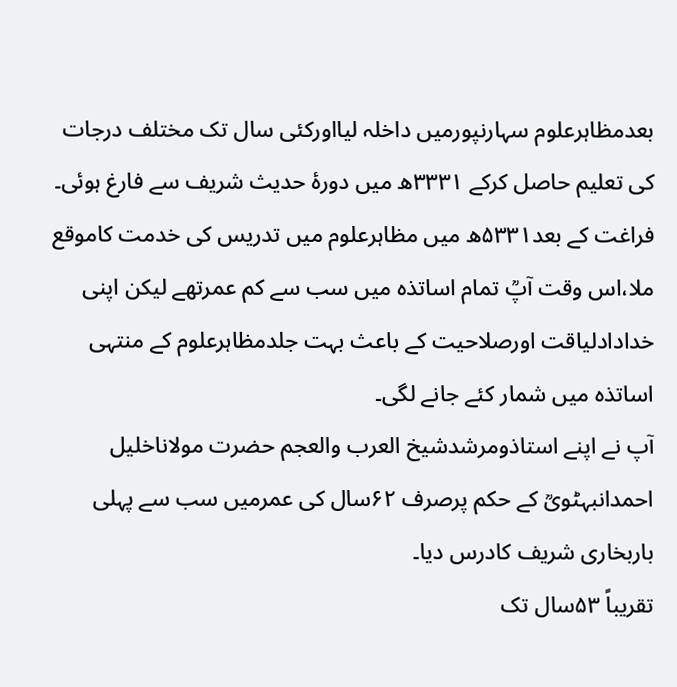بعدمظاہرعلوم سہارنپورمیں داخلہ لیااورکئی سال تک مختلف درجات کی تعلیم حاصل کرکے ۳۳۳۱ھ میں دورۂ حدیث شریف سے فارغ ہوئی۔
فراغت کے بعد۵۳۳۱ھ میں مظاہرعلوم میں تدریس کی خدمت کاموقع ملا،اس وقت آپؒ تمام اساتذہ میں سب سے کم عمرتھے لیکن اپنی خدادادلیاقت اورصلاحیت کے باعث بہت جلدمظاہرعلوم کے منتہی اساتذہ میں شمار کئے جانے لگی۔
آپ نے اپنے استاذومرشدشیخ العرب والعجم حضرت مولاناخلیل احمدانبہٹویؒ کے حکم پرصرف ۶۲سال کی عمرمیں سب سے پہلی باربخاری شریف کادرس دیا۔
تقریباً ۵۳سال تک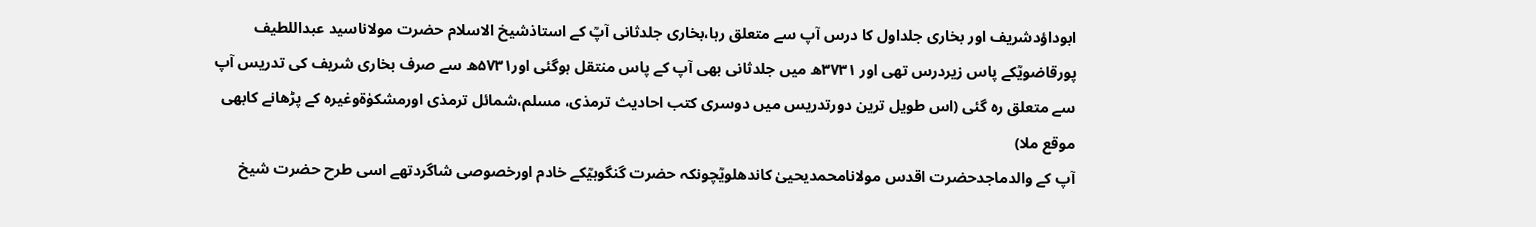ابوداؤدشریف اور بخاری جلداول کا درس آپ سے متعلق رہا،بخاری جلدثانی آپؒ کے استاذشیخ الاسلام حضرت مولاناسید عبداللطیف پورقاضویؒکے پاس زیردرس تھی اور ۳۷۳۱ھ میں جلدثانی بھی آپ کے پاس منتقل ہوگئی اور۵۷۳۱ھ سے صرف بخاری شریف کی تدریس آپ سے متعلق رہ گئی (اس طویل ترین دورتدریس میں دوسری کتب احادیث ترمذی، مسلم،شمائل ترمذی اورمشکوٰۃوغیرہ کے پڑھانے کابھی موقع ملا)
آپ کے والدماجدحضرت اقدس مولانامحمدیحییٰ کاندھلویؒچونکہ حضرت گنگوہیؒکے خادم اورخصوصی شاگردتھے اسی طرح حضرت شیخ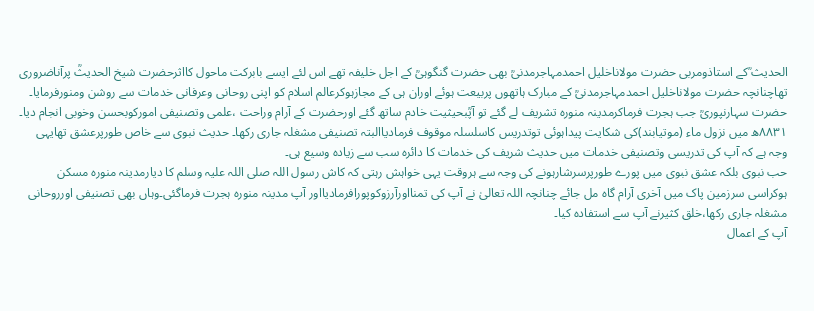الحدیث ؒکے استاذومربی حضرت مولاناخلیل احمدمہاجرمدنیؒ بھی حضرت گنگوہیؒ کے اجل خلیفہ تھے اس لئے ایسے بابرکت ماحول کااثرحضرت شیخ الحدیثؒ پرآناضروری تھاچنانچہ حضرت مولاناخلیل احمدمہاجرمدنیؒ کے مبارک ہاتھوں پربیعت ہوئے اوران ہی کے مجازہوکرعالم اسلام کو اپنی روحانی وعرفانی خدمات سے روشن ومنورفرمایا۔
حضرت سہارنپوریؒ جب ہجرت فرماکرمدینہ منورہ تشریف لے گئے تو آپؒبحیثیت خادم ساتھ گئے اورحضرت کے آرام وراحت ،علمی وتصنیفی امورکوبحسن وخوبی انجام دیا۔
۸۸۳۱ھ میں نزول ماء (موتیابند)کی شکایت پیداہوئی توتدریس کاسلسلہ موقوف فرمادیاالبتہ تصنیفی مشغلہ جاری رکھا۔ حدیث نبوی سے خاص طورپرعشق تھایہی وجہ ہے کہ آپ کی تدریسی وتصنیفی خدمات میں حدیث شریف کی خدمات کا دائرہ سب سے زیادہ وسیع ہی۔
حب نبوی بلکہ عشق نبوی میں پورے طورپرسرشارہونے کی وجہ سے ہروقت یہی خواہش رہتی کہ کاش رسول اللہ صلی اللہ علیہ وسلم کا دیارمدینہ منورہ مسکن ہوکراسی سرزمین پاک میں آخری آرام گاہ مل جائے چنانچہ اللہ تعالیٰ نے آپ کی تمنااورآرزوکوپورافرمادیااور آپ مدینہ منورہ ہجرت فرماگئی۔وہاں بھی تصنیفی اورروحانی مشغلہ جاری رکھا،خلق کثیرنے آپ سے استفادہ کیا۔
آپ کے اعمال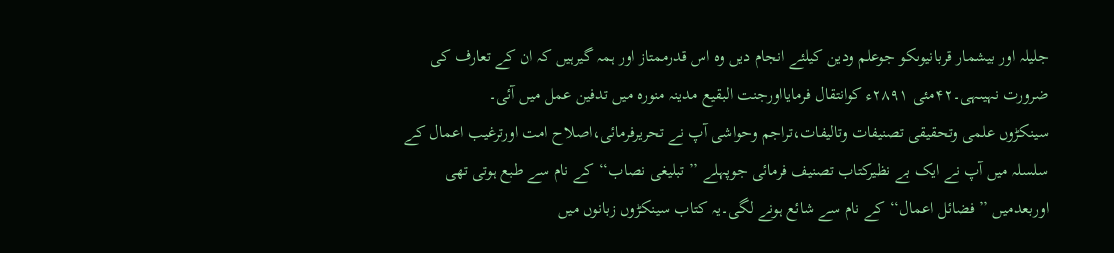جلیلہ اور بیشمار قربانیوںکو جوعلم ودین کیلئے انجام دیں وہ اس قدرممتاز اور ہمہ گیرہیں کہ ان کے تعارف کی ضرورت نہیںہی۔۴۲مئی ۲۸۹۱ء کوانتقال فرمایااورجنت البقیع مدینہ منورہ میں تدفین عمل میں آئی۔
سینکڑوں علمی وتحقیقی تصنیفات وتالیفات،تراجم وحواشی آپ نے تحریرفرمائی،اصلاح امت اورترغیب اعمال کے سلسلہ میں آپ نے ایک بے نظیرکتاب تصنیف فرمائی جوپہلے ’’تبلیغی نصاب‘‘کے نام سے طبع ہوتی تھی اوربعدمیں ’’فضائل اعمال‘‘کے نام سے شائع ہونے لگی۔یہ کتاب سینکڑوں زبانوں میں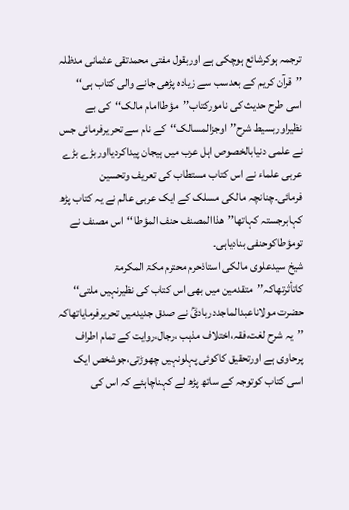ترجمہ ہوکرشائع ہوچکی ہے اوربقول مفتی محمدتقی عثمانی مدظلہ ’’قرآن کریم کے بعدسب سے زیادہ پڑھی جانے والی کتاب ہی‘‘
اسی طرح حدیث کی نامورکتاب’’مؤطاامام مالک‘‘کی بے نظیراوربسیط شرح’’اوجزالمسالک‘‘کے نام سے تحریرفرمائی جس نے علمی دنیابالخصوص اہل عرب میں ہیجان پیداکردیااوربڑے بڑے عربی علماء نے اس کتاب مستطاب کی تعریف وتحسین فرمائی۔چنانچہ مالکی مسلک کے ایک عربی عالم نے یہ کتاب پڑھ کہابرجستہ کہاتھا’’ھذاالمصنف حنف المؤطا‘‘اس مصنف نے تومؤطاکوحنفی بنادیاہی۔
شیخ سیدعلوی مالکی استاذحرم محترم مکۃ المکرمۃ کاتأثرتھاکہ’’متقدمین میں بھی اس کتاب کی نظیرنہیں ملتی‘‘
حضرت مولاناعبدالماجددربادیؒ نے صدق جدیدمیں تحریرفرمایاتھاکہ
’’یہ شرح لغت،فقہ،اختلاف مذہب ،رجال،روایت کے تمام اطراف پرحاوی ہے اورتحقیق کاکوئی پہلونہیں چھوڑتی،جوشخص ایک اسی کتاب کوتوجہ کے ساتھ پڑھ لے کہناچاہئے کہ اس کی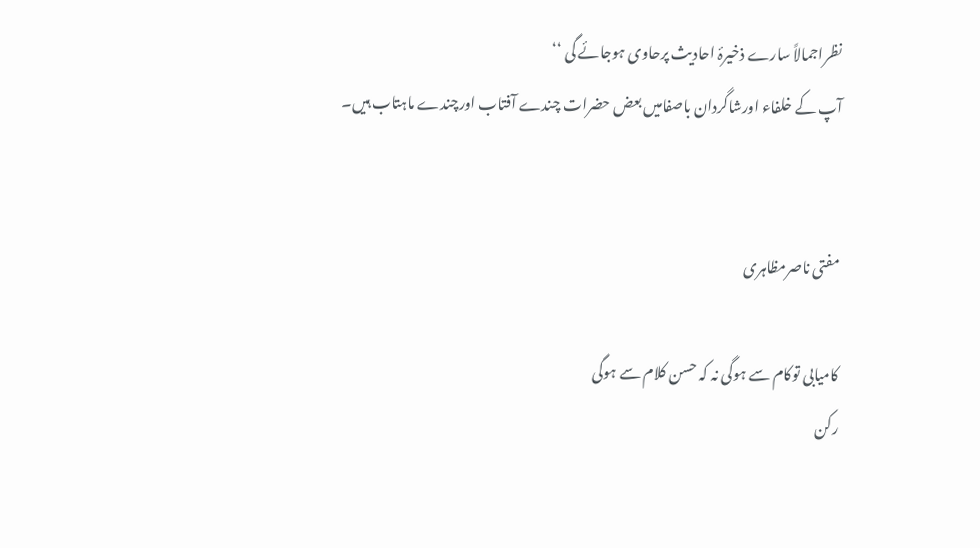نظراجمالاً سارے ذخیرۂ احادیث پرحاوی ہوجائے گی ‘‘
آپ کے خلفاء اورشاگردان باصفامیں بعض حضرات چندے آفتاب اورچندے ماہتاب ہیں۔


مفتی ناصرمظاہری

کامیابی توکام سے ہوگی نہ کہ حسن کلام سے ہوگی
رکن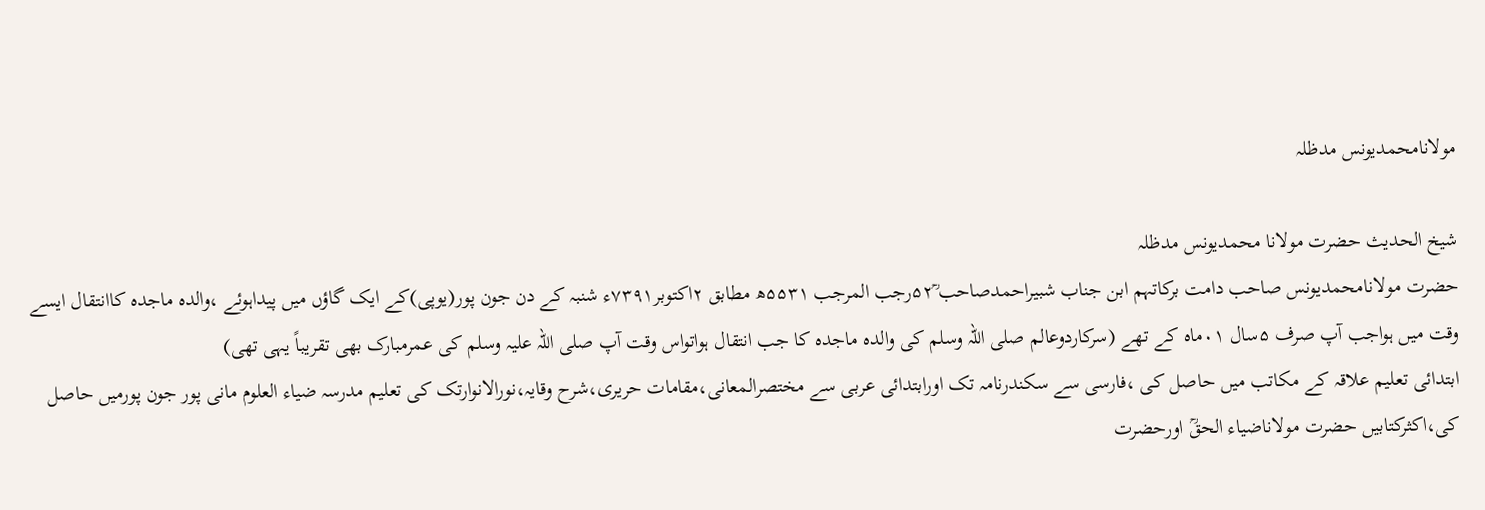مولانامحمدیونس مدظلہ

شیخ الحدیث حضرت مولانا محمدیونس مدظلہ
حضرت مولانامحمدیونس صاحب دامت برکاتہم ابن جناب شبیراحمدصاحب ؒ۵۲رجب المرجب ۵۵۳۱ھ مطابق ۲اکتوبر۷۳۹۱ء شنبہ کے دن جون پور(یوپی)کے ایک گاؤں میں پیداہوئے ،والدہ ماجدہ کاانتقال ایسے وقت میں ہواجب آپ صرف ۵سال ۰۱ماہ کے تھے (سرکاردوعالم صلی اللہ وسلم کی والدہ ماجدہ کا جب انتقال ہواتواس وقت آپ صلی اللہ علیہ وسلم کی عمرمبارک بھی تقریباً یہی تھی)
ابتدائی تعلیم علاقہ کے مکاتب میں حاصل کی ،فارسی سے سکندرنامہ تک اورابتدائی عربی سے مختصرالمعانی،مقامات حریری،شرح وقایہ،نورالانوارتک کی تعلیم مدرسہ ضیاء العلوم مانی پور جون پورمیں حاصل کی،اکثرکتابیں حضرت مولاناضیاء الحقؒ اورحضرت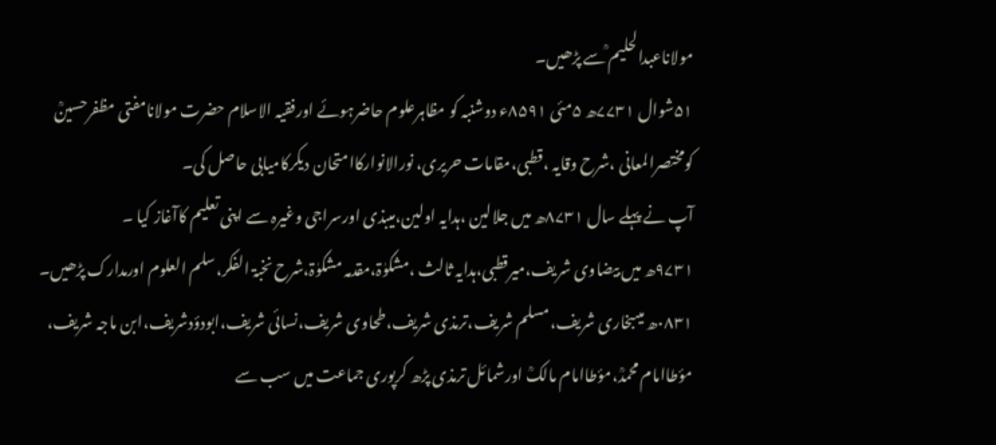مولاناعبدالحلیم ؒسے پڑھیں۔
۵۱شوال ۷۷۳۱ھ ۵مئی ۸۵۹۱ء دوشنبہ کو مظاہرعلوم حاضرہوئے اورفقیہ الاسلام حضرت مولانامفتی مظفرحسینؒ کومختصرالمعانی ،شرح وقایہ ،قطبی،مقامات حریری، نورالانوارکاامتحان دیکرکامیابی حاصل کی۔
آپ نے پہلے سال ۸۷۳۱ھ میں جلالین ،ہدایہ اولین،میبذی اورسراجی وغیرہ سے اپنی تعلیم کاآغاز کیا ۔
۹۷۳۱ھ میں بیضاوی شریف،میرقطبی،ہدایہ ثالث ،مشکوٰۃ،مقدمہ مشکوٰۃ،شرح نخبۃ الفکر،سلم العلوم اورمدارک پڑھیں۔
۰۸۳۱ھ میںبخاری شریف،مسلم شریف،ترمذی شریف،طحاوی شریف،نسائی شریف،ابودؤدشریف،ابن ماجہ شریف، مؤطاامام محمدؒ،مؤطاامام مالکؒ اورشمائل ترمذی پڑھ کرپوری جماعت میں سب سے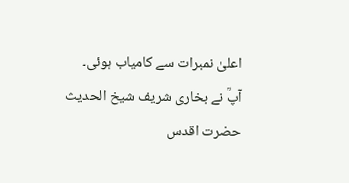اعلیٰ نمبرات سے کامیاب ہوئی۔
آپؒ نے بخاری شریف شیخ الحدیث حضرت اقدس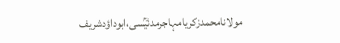مولانامحمدزکریامہاجرمدنیؒسی،ابوداؤدشریف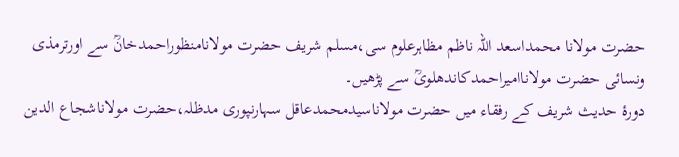حضرت مولانا محمداسعد اللہ ناظم مظاہرعلوم سی،مسلم شریف حضرت مولانامنظوراحمدخانؒ سے اورترمذی ونسائی حضرت مولاناامیراحمدکاندھلویؒ سے پڑھیں۔
دورۂ حدیث شریف کے رفقاء میں حضرت مولاناسیدمحمدعاقل سہارنپوری مدظلہ،حضرت مولاناشجاع الدین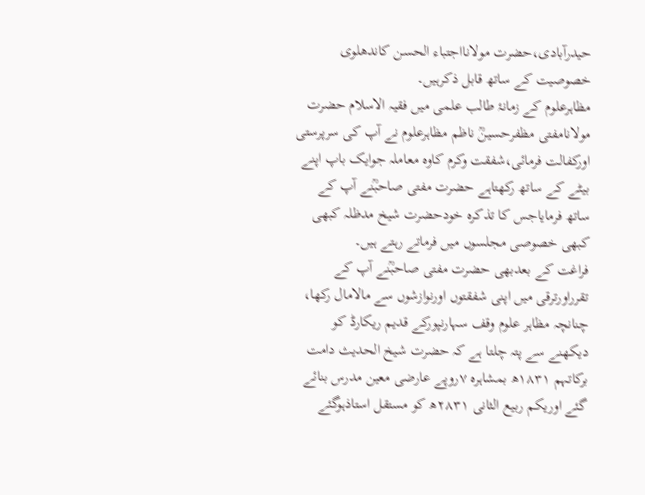حیدرآبادی،حضرت مولانااجتباء الحسن کاندھلوی خصوصیت کے ساتھ قابل ذکرہیں۔
مظاہرعلوم کے زمانۂ طالب علمی میں فقیہ الاسلام حضرت مولانامفتی مظفرحسینؒ ناظم مظاہرعلوم نے آپ کی سرپرستی اورکفالت فرمائی،شفقت وکرم کاوہ معاملہ جوایک باپ اپنے بیٹے کے ساتھ رکھتاہے حضرت مفتی صاحبؒنے آپ کے ساتھ فرمایاجس کا تذکرہ خودحضرت شیخ مدظلہ کبھی کبھی خصوصی مجلسوں میں فرماتے رہتے ہیں۔
فراغت کے بعدبھی حضرت مفتی صاحبؒنے آپ کے تقرراورترقی میں اپنی شفقتوں اورنوازشوں سے مالامال رکھا، چنانچہ مظاہر علوم وقف سہارنپورکے قدیم ریکارڈ کو دیکھنے سے پتہ چلتا ہے کہ حضرت شیخ الحدیث دامت برکاتہم ۱۸۳۱ھ بمشاہرہ ۷روپے عارضی معین مدرس بنائے گئے اوریکم ربیع الثانی ۲۸۳۱ھ کو مستقل استاذہوگئے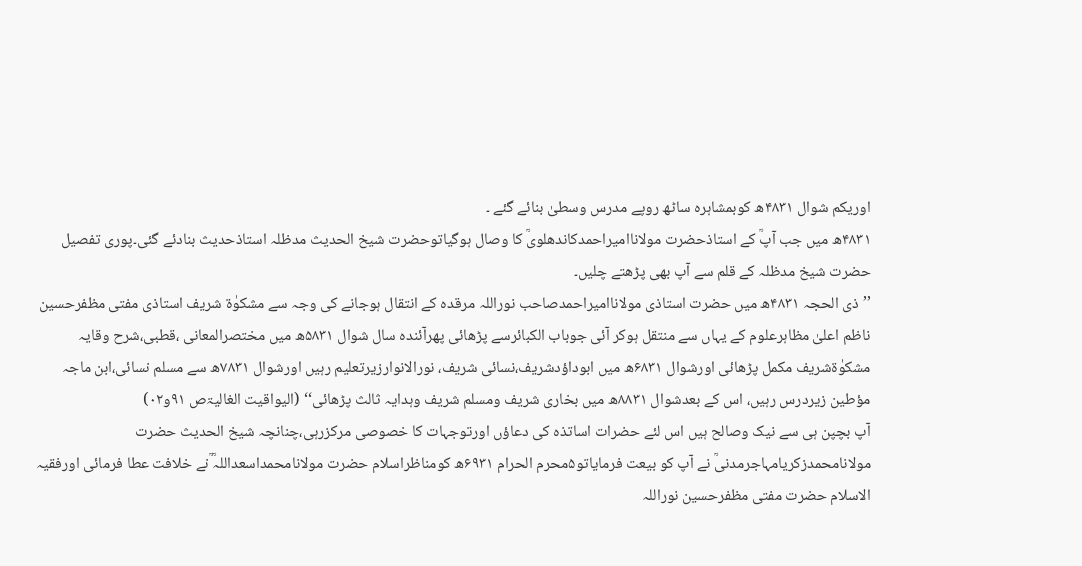اوریکم شوال ۴۸۳۱ھ کوبمشاہرہ ساٹھ روپے مدرس وسطیٰ بنائے گئے ۔
۴۸۳۱ھ میں جب آپؒ کے استاذحضرت مولاناامیراحمدکاندھلویؒ کا وصال ہوگیاتوحضرت شیخ الحدیث مدظلہ استاذحدیث بنادئے گئی۔پوری تفصیل حضرت شیخ مدظلہ کے قلم سے آپ بھی پڑھتے چلیں۔
’’ذی الحجہ ۴۸۳۱ھ میں حضرت استاذی مولاناامیراحمدصاحب نوراللہ مرقدہ کے انتقال ہوجانے کی وجہ سے مشکوٰۃ شریف استاذی مفتی مظفرحسین ناظم اعلیٰ مظاہرعلوم کے یہاں سے منتقل ہوکر آئی جوباب الکبائرسے پڑھائی پھرآئندہ سال شوال ۵۸۳۱ھ میں مختصرالمعانی ،قطبی،شرح وقایہ مشکوٰۃشریف مکمل پڑھائی اورشوال ۶۸۳۱ھ میں ابوداؤدشریف،نسائی شریف، نورالانوارزیرتعلیم رہیں اورشوال ۷۸۳۱ھ سے مسلم نسائی،ابن ماجہ مؤطین زیردرس رہیں، اس کے بعدشوال ۸۸۳۱ھ میں بخاری شریف ومسلم شریف وہدایہ ثالث پڑھائی‘‘ (الیواقیت الغالیۃص ۹۱و۰۲)
آپ بچپن ہی سے نیک وصالح ہیں اس لئے حضرات اساتذہ کی دعاؤں اورتوجہات کا خصوصی مرکزرہی،چنانچہ شیخ الحدیث حضرت مولانامحمدزکریامہاجرمدنیؒ نے آپ کو بیعت فرمایاتو۵محرم الحرام ۶۹۳۱ھ کومناظراسلام حضرت مولانامحمداسعداللہؒ ؒنے خلافت عطا فرمائی اورفقیہ الاسلام حضرت مفتی مظفرحسین نوراللہ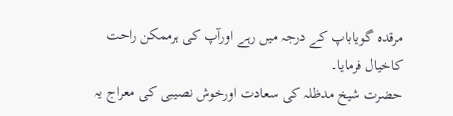مرقدہ گویاباپ کے درجہ میں رہے اورآپ کی ہرممکن راحت کاخیال فرمایا۔
حضرت شیخ مدظلہ کی سعادت اورخوش نصیبی کی معراج یہ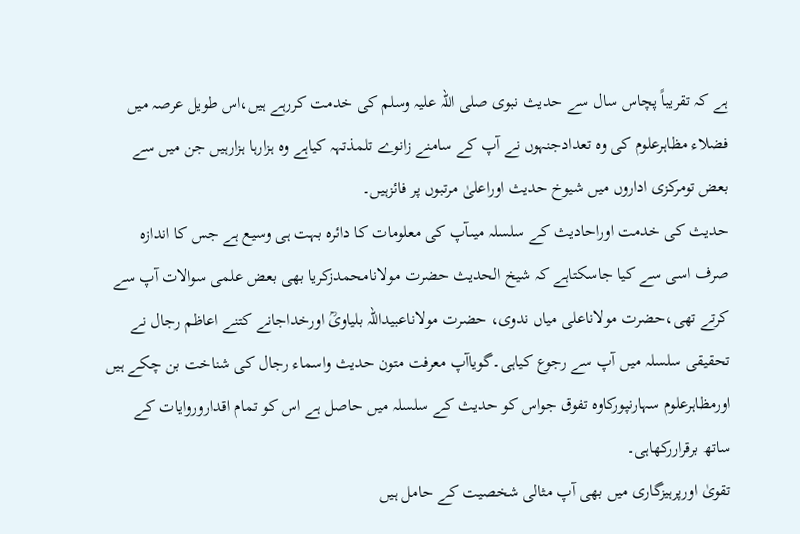ہے کہ تقریباً پچاس سال سے حدیث نبوی صلی اللہ علیہ وسلم کی خدمت کررہے ہیں،اس طویل عرصہ میں فضلاء مظاہرعلوم کی وہ تعدادجنہوں نے آپ کے سامنے زانوے تلمذتہہ کیاہے وہ ہزارہا ہزارہیں جن میں سے بعض تومرکزی اداروں میں شیوخ حدیث اوراعلیٰ مرتبوں پر فائزہیں۔
حدیث کی خدمت اوراحادیث کے سلسلہ میںآپ کی معلومات کا دائرہ بہت ہی وسیع ہے جس کا اندازہ صرف اسی سے کیا جاسکتاہے کہ شیخ الحدیث حضرت مولانامحمدزکریا بھی بعض علمی سوالات آپ سے کرتے تھی،حضرت مولاناعلی میاں ندوی، حضرت مولاناعبیداللہ بلیاویؒ اورخداجانے کتنے اعاظم رجال نے تحقیقی سلسلہ میں آپ سے رجوع کیاہی۔گویاآپ معرفت متون حدیث واسماء رجال کی شناخت بن چکے ہیں اورمظاہرعلوم سہارنپورکاوہ تفوق جواس کو حدیث کے سلسلہ میں حاصل ہے اس کو تمام اقداروروایات کے ساتھ برقراررکھاہی۔
تقویٰ اورپرہیزگاری میں بھی آپ مثالی شخصیت کے حامل ہیں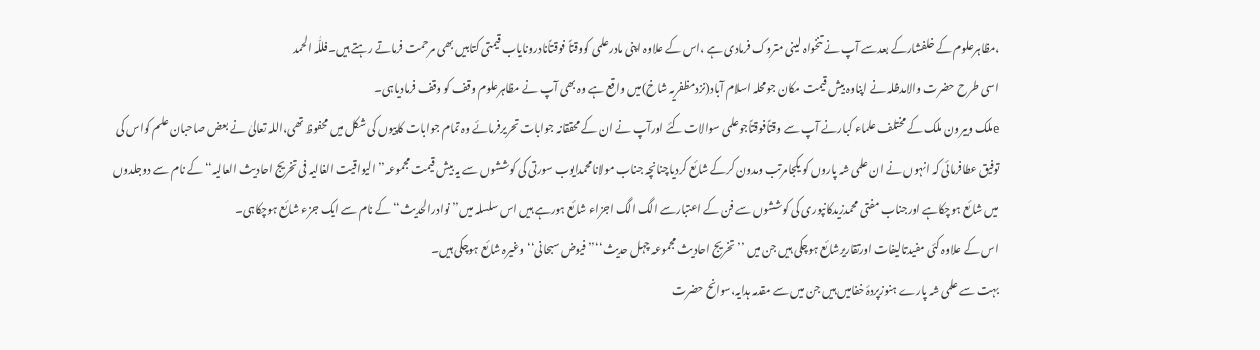،مظاہرعلوم کے خلفشارکے بعدسے آپ نے تنخواہ لینی متروک فرمادی ہے ،اس کے علاوہ اپنی مادرعلمی کووقتاً فوقتاًنادرونایاب قیمتی کتابیں بھی مرحمت فرماتے رہتے ہیں۔فللّٰہ الحمد
اسی طرح حضرت والامدظلہ نے اپناوہ بیش قیمت مکان جومحلہ اسلام آباد(نزدمظفریہ شاخ)میں واقع ہے وہ بھی آپ نے مظاہرعلوم وقف کو وقف فرمادیاہی۔
eملک وبیرون ملک کے مختلف علماء کبارنے آپ سے وقتاًفوقتاًجوعلمی سوالات کئے اورآپ نے ان کے محققانہ جوابات تحریرفرمائے وہ تمام جوابات کاپیوں کی شکل میں محفوظ تھی،اللہ تعالیٰ نے بعض صاحبان علم کواس کی توفیق عطافرمائی کہ انہوں نے ان علمی شہ پاروں کو یکجامرتب ومدون کرکے شائع کردیاچنانچہ جناب مولانامحمدایوب سورتی کی کوششوں سے یہ بیش قیمت مجموعہ’’الیواقیت الغالیہ فی تخریج احادیث العالیہ‘‘کے نام سے دوجلدوں میں شائع ہوچکاہے اورجناب مفتی محمدزیدکانپوری کی کوششوں سے فن کے اعتبارسے الگ الگ اجزاء شائع ہورہے ہیں اس سلسلہ میں’’ نوادرالحدیث‘‘کے نام سے ایک جزء شائع ہوچکاہی۔
اس کے علاوہ کئی مفیدتالیفات اورتقاریرشائع ہوچکی ہیں جن میں ’’تخریج احادیث مجموعہ چہل حدیث‘‘’’فیوض سبحانی‘‘وغیرہ شائع ہوچکی ہیں۔
بہت سے علمی شہ پارے ہنوزپردۂ خفامیں ہیں جن میں سے مقدمہ ہدایہ،سوانح حضرت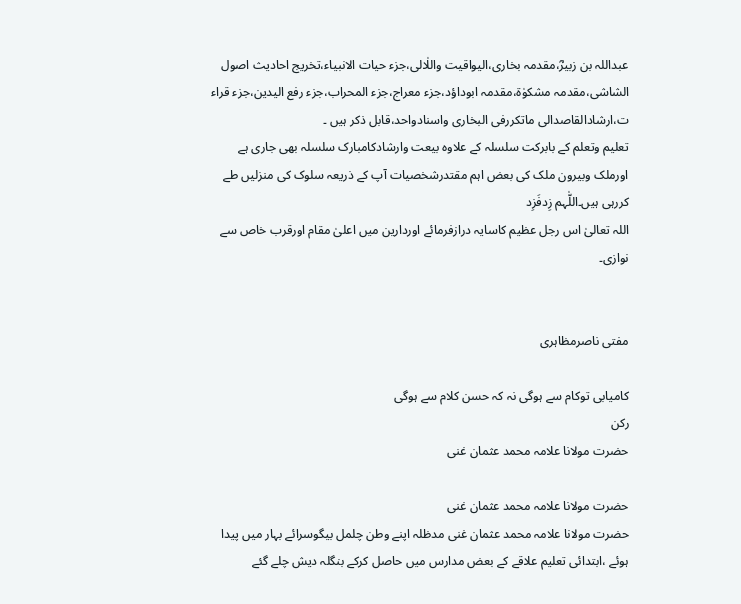عبداللہ بن زبیرؓ،مقدمہ بخاری،الیواقیت واللٰالی،جزء حیات الانبیاء،تخریج احادیث اصول الشاشی،مقدمہ مشکوٰۃ،مقدمہ ابوداؤد،جزء معراج،جزء المحراب،جزء رفع الیدین،جزء قراء ت،ارشادالقاصدالی ماتکررفی البخاری واسنادواحد،قابل ذکر ہیں ۔
تعلیم وتعلم کے بابرکت سلسلہ کے علاوہ بیعت وارشادکامبارک سلسلہ بھی جاری ہے اورملک وبیرون ملک کی بعض اہم مقتدرشخصیات آپ کے ذریعہ سلوک کی منزلیں طے کررہی ہیں۔اللّٰہم زِدفَزِد
اللہ تعالیٰ اس رجل عظیم کاسایہ درازفرمائے اوردارین میں اعلیٰ مقام اورقرب خاص سے نوازی۔


مفتی ناصرمظاہری

کامیابی توکام سے ہوگی نہ کہ حسن کلام سے ہوگی
رکن
حضرت مولانا علامہ محمد عثمان غنی

حضرت مولانا علامہ محمد عثمان غنی
حضرت مولانا علامہ محمد عثمان غنی مدظلہ اپنے وطن چلمل بیگوسرائے بہار میں پیدا ہوئے ،ابتدائی تعلیم علاقے کے بعض مدارس میں حاصل کرکے بنگلہ دیش چلے گئے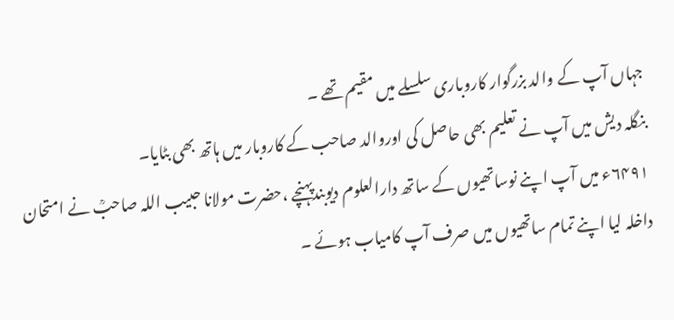جہاں آپ کے والد بزرگوار کاروباری سلسلے میں مقیم تھے ۔
بنگلہ دیش میں آپ نے تعلیم بھی حاصل کی اوروالد صاحب کے کاروبار میں ہاتھ بھی بٹایا۔
۶۴۹۱ء میں آپ اپنے نوساتھیوں کے ساتھ دارالعلوم دیوبندپہنچے ،حضرت مولانا حبیب اللہ صاحبؒ نے امتحان داخلہ لیا اپنے تمام ساتھیوں میں صرف آپ کامیاب ہوئے ۔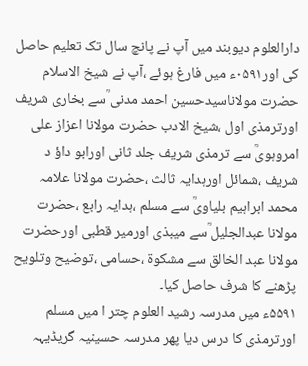دارالعلوم دیوبند میں آپ نے پانچ سال تک تعلیم حاصل کی اور۰۵۹۱ء میں فارغ ہوئے ،آپ نے شیخ الاسلام حضرت مولاناسیدحسین احمد مدنی ؒسے بخاری شریف اورترمذی اول ،شیخ الادب حضرت مولانا اعزاز علی امروہویؒ سے ترمذی شریف جلد ثانی اورابو داؤ د شریف ،شمائل اورہدایہ ثالث ،حضرت مولانا علامہ محمد ابراہیم بلیاویؒ سے مسلم ،ہدایہ رابع ،حضرت مولانا عبدالجلیل ؒسے میبذی اورمیر قطبی اورحضرت مولانا عبد الخالق سے مشکوۃ ،حسامی ،توضیح وتلویح پڑھنے کا شرف حاصل کیا۔
۵۵۹۱ء میں مدرسہ رشید العلوم چتر ا میں مسلم اورترمذی کا درس دیا پھر مدرسہ حسینیہ گریڈیہہ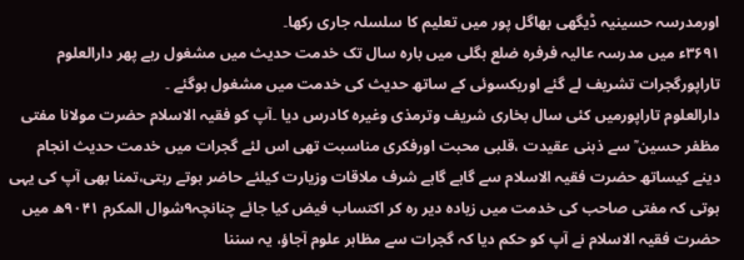اورمدرسہ حسینیہ ڈیگھی بھاگل پور میں تعلیم کا سلسلہ جاری رکھا۔
۳۶۹۱ء میں مدرسہ عالیہ فرفرہ ضلع ہگلی میں بارہ سال تک خدمت حدیث میں مشغول رہے پھر دارالعلوم تاراپورگجرات تشریف لے گئے اوریکسوئی کے ساتھ حدیث کی خدمت میں مشغول ہوگئے ۔
دارالعلوم تاراپورمیں کئی سال بخاری شریف وترمذی وغیرہ کادرس دیا ۔آپ کو فقیہ الاسلام حضرت مولانا مفتی مظفر حسین ؒ سے ذہنی عقیدت ،قلبی محبت اورفکری مناسبت تھی اس لئے گجرات میں خدمت حدیث انجام دینے کیساتھ حضرت فقیہ الاسلام سے گاہے گاہے شرف ملاقات وزیارت کیلئے حاضر ہوتے رہتی،تمنا بھی آپ کی یہی ہوتی کہ مفتی صاحب کی خدمت میں زیادہ دیر رہ کر اکتساب فیض کیا جائے چنانچہ۹شوال المکرم ۹۰۴۱ھ میں حضرت فقیہ الاسلام نے آپ کو حکم دیا کہ گجرات سے مظاہر علوم آجاؤ، یہ سننا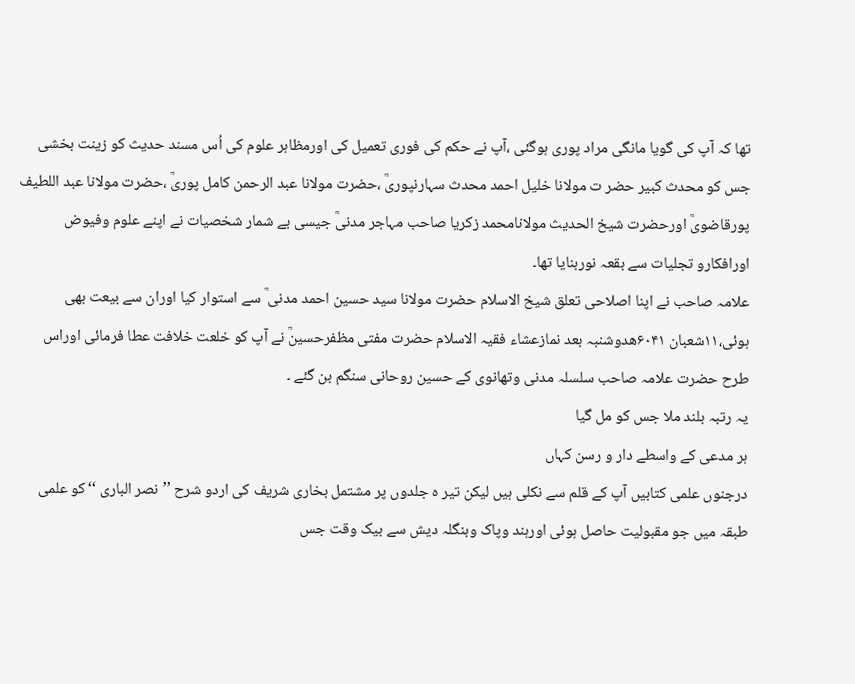تھا کہ آپ کی گویا مانگی مراد پوری ہوگئی ،آپ نے حکم کی فوری تعمیل کی اورمظاہر علوم کی اُس مسند حدیث کو زینت بخشی جس کو محدث کبیر حضر ت مولانا خلیل احمد محدث سہارنپوریؒ ،حضرت مولانا عبد الرحمن کامل پوریؒ ،حضرت مولانا عبد اللطیف پورقاضویؒ اورحضرت شیخ الحدیث مولانامحمد زکریا صاحب مہاجر مدنیؒ جیسی بے شمار شخصیات نے اپنے علوم وفیوض اورافکارو تجلیات سے بقعہ نوربنایا تھا۔
علامہ صاحب نے اپنا اصلاحی تعلق شیخ الاسلام حضرت مولانا سید حسین احمد مدنی ؒ سے استوار کیا اوران سے بیعت بھی ہوئی،۱۱شعبان ۶۰۴۱ھدوشنبہ بعد نمازعشاء فقیہ الاسلام حضرت مفتی مظفرحسینؒ نے آپ کو خلعت خلافت عطا فرمائی اوراس طرح حضرت علامہ صاحب سلسلہ مدنی وتھانوی کے حسین روحانی سنگم بن گئے ۔
یہ رتبہ بلند ملا جس کو مل گیا
ہر مدعی کے واسطے دار و رسن کہاں
درجنوں علمی کتابیں آپ کے قلم سے نکلی ہیں لیکن تیر ہ جلدوں پر مشتمل بخاری شریف کی اردو شرح ’’نصر الباری ‘‘کو علمی طبقہ میں جو مقبولیت حاصل ہوئی اورہند وپاک وبنگلہ دیش سے بیک وقت جس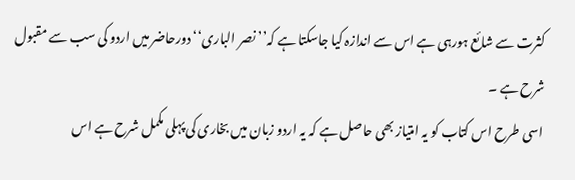کثرت سے شائع ہورہی ہے اس سے اندازہ کیا جاسکتا ہے کہ’’ نصر الباری‘‘ دورحاضر میں اردو کی سب سے مقبول شرح ہے ۔
اسی طرح اس کتاب کو یہ امتیاز بھی حاصل ہے کہ یہ اردو زبان میں بخاری کی پہلی مکمل شرح ہے اس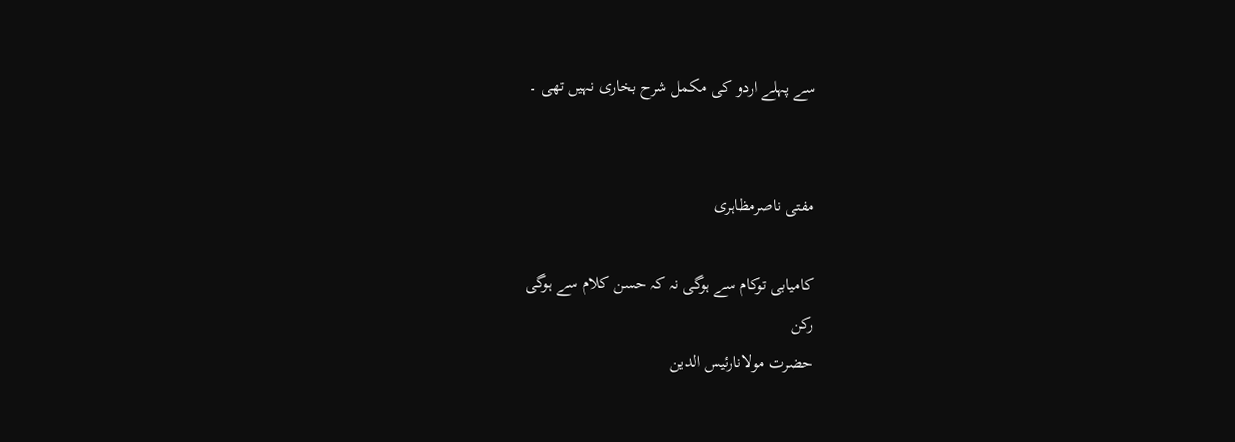سے پہلے اردو کی مکمل شرح بخاری نہیں تھی ۔


مفتی ناصرمظاہری

کامیابی توکام سے ہوگی نہ کہ حسن کلام سے ہوگی
رکن
حضرت مولانارئیس الدین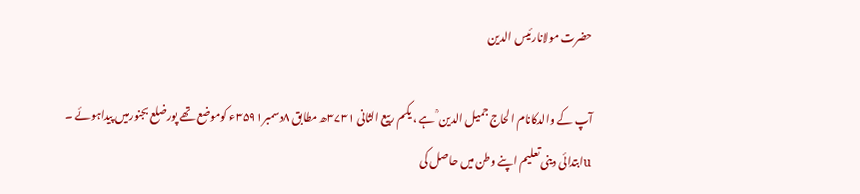حضرت مولانارئیس الدین

آپ کے والدکانام الحاج جمیل الدین ؒ ہے ، یکم ربیع الثانی ۳۷۳۱ھ مطابق ۸دسمبر۳۵۹۱ء کوموضع تھے پورضلع بجنورمیں پیداہوئے ۔
uابتدائی دینی تعلیم اپنے وطن میں حاصل کی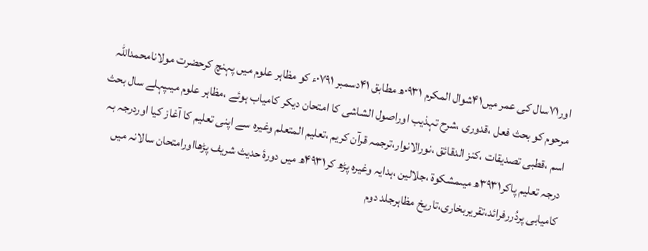اور۷۱سال کی عمر میں۴۱شوال المکرم ۰۹۳۱ھ مطابق ۴۱دسمبر ۰۷۹۱ء کو مظاہر علوم میں پہنچ کرحضرت مولانامحمداللہ مرحوم کو بحث فعل ،قدوری ،شرح تہذیب اوراصول الشاشی کا امتحان دیکر کامیاب ہوئے ،مظاہر علوم میںپہلے سال بحث اسم ،قطبی تصدیقات ،کنز الدقائق ،نورالانوار،ترجمہ قرآن کریم ،تعلیم المتعلم وغیرہ سے اپنی تعلیم کا آغاز کیا اوردرجہ بہ درجہ تعلیم پاکر۳۹۳۱ھ میںمشکوۃ ،جلالین ،ہدایہ وغیرہ پڑھ کر۴۹۳۱ھ میں دورۂ حدیث شریف پڑھااورامتحان سالانہ میں کامیابی پردُررفرائد،تقریربخاری،تاریخ مظاہرجلد دوم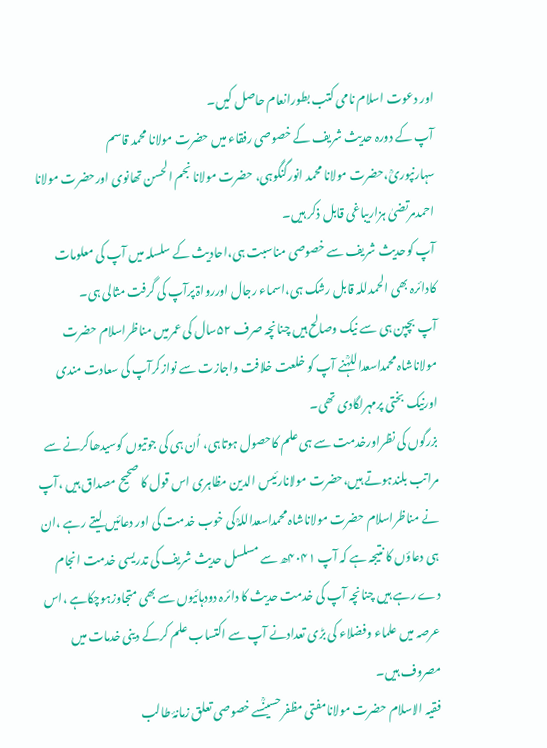اور دعوت اسلام نامی کتب بطورانعام حاصل کیں۔
آپ کے دورہ حدیث شریف کے خصوصی رفقاء میں حضرت مولانا محمد قاسم سہارنپوریؒ،حضرت مولانا محمد انورگنگوہی، حضرت مولانا نجم الحسن تھانوی اورحضرت مولانا احمدمرتضیٰ ہزاریباغی قابل ذکر ہیں۔
آپ کوحدیث شریف سے خصوصی مناسبت ہی،احادیث کے سلسلہ میں آپ کی معلومات کادائرہ بھی الحمدللہ قابل رشک ہی،اسماء رجال اوررواۃ پرآپ کی گرفت مثالی ہی۔
آپ بچپن ہی سے نیک وصالح ہیں چنانچہ صرف ۵۲سال کی عمرمیں مناظراسلام حضرت مولاناشاہ محمداسعداللہؒنے آپ کو خلعت خلافت واجازت سے نوازکرآپ کی سعادت مندی اورنیک بختی پرمہرلگادی تھی۔
بزرگوں کی نظراورخدمت سے ہی علم کاحصول ہوتاہی، اُن ہی کی جوتیوں کوسیدھاکرنے سے مراتب بلندہوتے ہیں،حضرت مولانارئیس الدین مظاہری اس قول کا صحیح مصداق ہیں ،آپ نے مناظراسلام حضرت مولاناشاہ محمداسعداللہؒ کی خوب خدمت کی اور دعائیں لیتے رہے ،ان ہی دعاؤں کا نتیجہ ہے کہ آپ ۴۰۴۱ھ سے مسلسل حدیث شریف کی تدریسی خدمت انجام دے رہے ہیں چنانچہ آپ کی خدمت حدیث کا دائرہ دودہائیوں سے بھی متجاوزہوچکاہے ،اس عرصہ میں علماء وفضلاء کی بڑی تعدادنے آپ سے اکتساب علم کرکے دینی خدمات میں مصروف ہیں۔
فقیہ الاسلام حضرت مولانامفتی مظفرحسینؒسے خصوصی تعلق زمانۂ طالب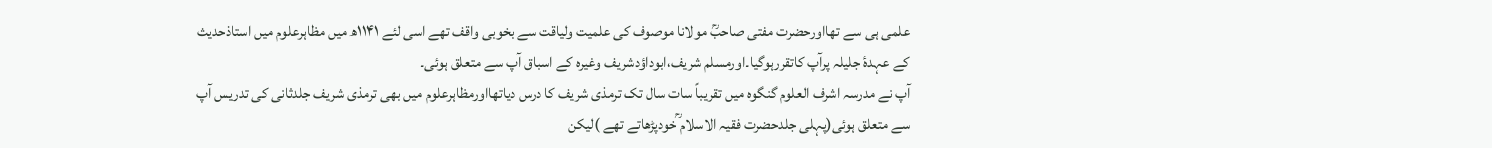علمی ہی سے تھااورحضرت مفتی صاحبؒ مولانا موصوف کی علمیت ولیاقت سے بخوبی واقف تھے اسی لئے ۱۱۴۱ھ میں مظاہرعلوم میں استاذحدیث کے عہدۂ جلیلہ پرآپ کاتقررہوگیا۔اورمسلم شریف،ابوداؤدشریف وغیرہ کے اسباق آپ سے متعلق ہوئی۔
آپ نے مدرسہ اشرف العلوم گنگوہ میں تقریباً سات سال تک ترمذی شریف کا درس دیاتھااورمظاہرعلوم میں بھی ترمذی شریف جلدثانی کی تدریس آپ سے متعلق ہوئی(پہلی جلدحضرت فقیہ الاسلام ؒخودپڑھاتے تھے )لیکن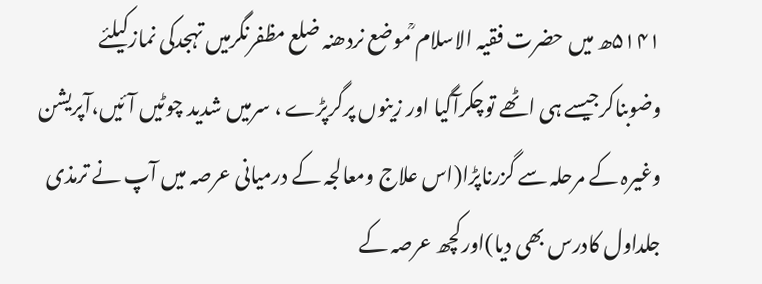۵۱۴۱ھ میں حضرت فقیہ الاسلام ؒموضع نردھنہ ضلع مظفرنگرمیں تہجدکی نمازکیلئے وضوبناکرجیسے ہی اٹھے توچکرآگیا اور زینوں پرگرپڑے ، سرمیں شدید چوٹیں آئیں،آپریشن وغیرہ کے مرحلہ سے گزرناپڑا(اس علاج ومعالجہ کے درمیانی عرصہ میں آپ نے ترمذی جلداول کادرس بھی دیا)اورکچھ عرصہ کے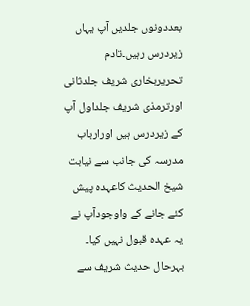بعددونوں جلدیں آپ یہاں زیردرس رہیں۔تادم تحریربخاری شریف جلدثانی اورترمذی شریف جلداول آپ کے زیردرس ہیں اورارباب مدرسہ کی جانب سے نیابت شیخ الحدیث کاعہدہ پیش کئے جانے کے واوجودآپ نے یہ عہدہ قبول نہیں کیا۔
بہرحال حدیث شریف سے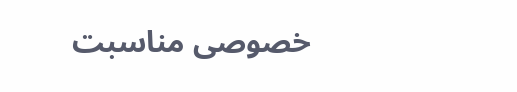خصوصی مناسبت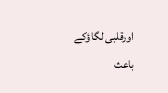اورقلبی لگاؤکے باعث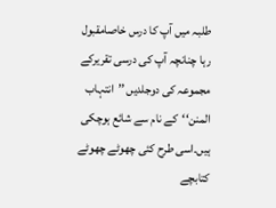طلبہ میں آپ کا درس خاصامقبول رہا چنانچہ آپ کی درسی تقریرکے مجموعہ کی دوجلدیں ’’انتہاب المنن‘‘کے نام سے شائع ہوچکی ہیں۔اسی طرح کئی چھوٹے چھوٹے کتابچے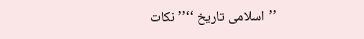’’اسلامی تاریخ ‘‘’’نکات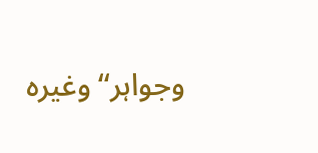وجواہر‘‘وغیرہ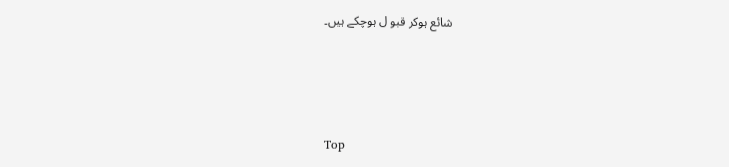شائع ہوکر قبو ل ہوچکے ہیں۔





Top